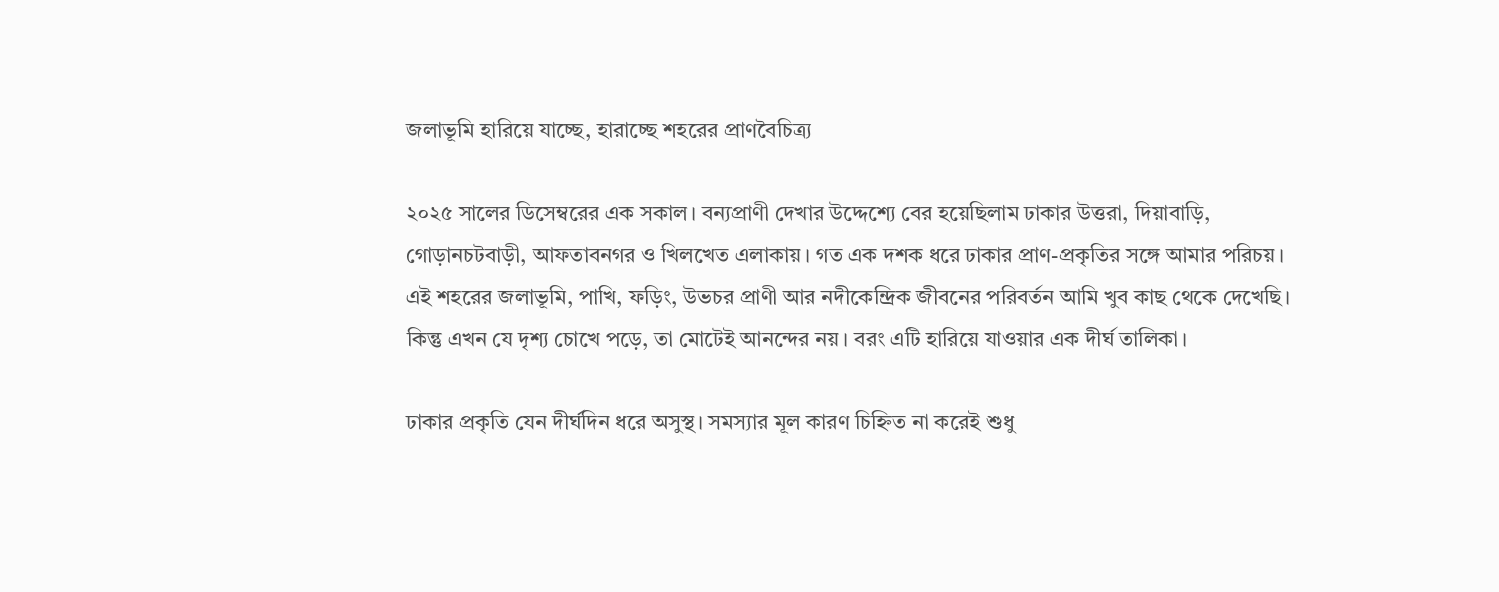জলাভূমি হারিয়ে যাচ্ছে, হারাচ্ছে শহরের প্রাণবৈচিত্র্য

২০২৫ সালের ডিসেম্বরের এক সকাল। বন্যপ্রাণী দেখার উদ্দেশ্যে বের হয়েছিলাম ঢাকার উত্তরা, দিয়াবাড়ি, গোড়ানচটবাড়ী, আফতাবনগর ও খিলখেত এলাকায়। গত এক দশক ধরে ঢাকার প্রাণ-প্রকৃতির সঙ্গে আমার পরিচয়। এই শহরের জলাভূমি, পাখি, ফড়িং, উভচর প্রাণী আর নদীকেন্দ্রিক জীবনের পরিবর্তন আমি খুব কাছ থেকে দেখেছি। কিন্তু এখন যে দৃশ্য চোখে পড়ে, তা মোটেই আনন্দের নয়। বরং এটি হারিয়ে যাওয়ার এক দীর্ঘ তালিকা।

ঢাকার প্রকৃতি যেন দীর্ঘদিন ধরে অসুস্থ। সমস্যার মূল কারণ চিহ্নিত না করেই শুধু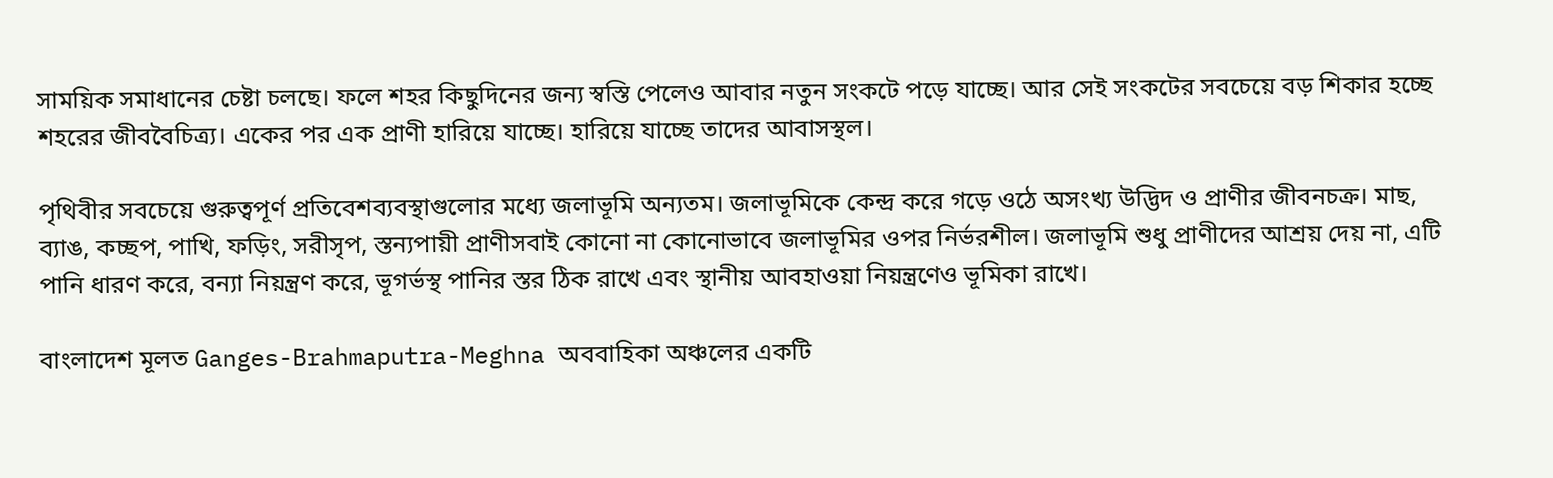সাময়িক সমাধানের চেষ্টা চলছে। ফলে শহর কিছুদিনের জন্য স্বস্তি পেলেও আবার নতুন সংকটে পড়ে যাচ্ছে। আর সেই সংকটের সবচেয়ে বড় শিকার হচ্ছে শহরের জীববৈচিত্র্য। একের পর এক প্রাণী হারিয়ে যাচ্ছে। হারিয়ে যাচ্ছে তাদের আবাসস্থল।

পৃথিবীর সবচেয়ে গুরুত্বপূর্ণ প্রতিবেশব্যবস্থাগুলোর মধ্যে জলাভূমি অন্যতম। জলাভূমিকে কেন্দ্র করে গড়ে ওঠে অসংখ্য উদ্ভিদ ও প্রাণীর জীবনচক্র। মাছ, ব্যাঙ, কচ্ছপ, পাখি, ফড়িং, সরীসৃপ, স্তন্যপায়ী প্রাণীসবাই কোনো না কোনোভাবে জলাভূমির ওপর নির্ভরশীল। জলাভূমি শুধু প্রাণীদের আশ্রয় দেয় না, এটি পানি ধারণ করে, বন্যা নিয়ন্ত্রণ করে, ভূগর্ভস্থ পানির স্তর ঠিক রাখে এবং স্থানীয় আবহাওয়া নিয়ন্ত্রণেও ভূমিকা রাখে।

বাংলাদেশ মূলত Ganges-Brahmaputra-Meghna অববাহিকা অঞ্চলের একটি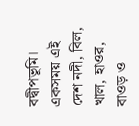বদ্বীপভূমি। একসময় এই দেশ নদী, বিল, খাল, হাওর, বাওড় ও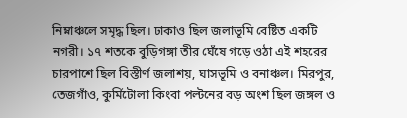নিম্নাঞ্চলে সমৃদ্ধ ছিল। ঢাকাও ছিল জলাভূমি বেষ্টিত একটি নগরী। ১৭ শতকে বুড়িগঙ্গা তীর ঘেঁষে গড়ে ওঠা এই শহরের চারপাশে ছিল বিস্তীর্ণ জলাশয়, ঘাসভূমি ও বনাঞ্চল। মিরপুর, তেজগাঁও, কুর্মিটোলা কিংবা পল্টনের বড় অংশ ছিল জঙ্গল ও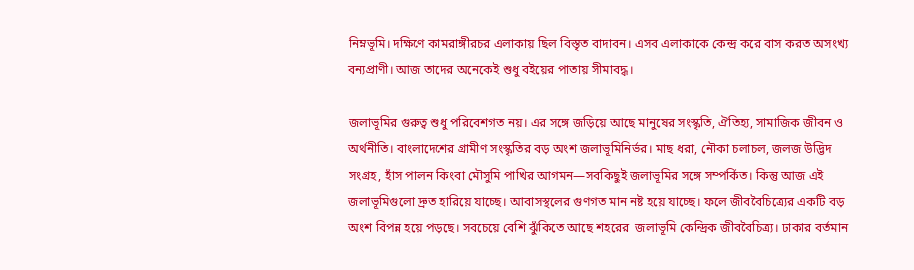নিম্নভূমি। দক্ষিণে কামরাঙ্গীরচর এলাকায় ছিল বিস্তৃত বাদাবন। এসব এলাকাকে কেন্দ্র করে বাস করত অসংখ্য বন্যপ্রাণী। আজ তাদের অনেকেই শুধু বইয়ের পাতায় সীমাবদ্ধ।

জলাভূমির গুরুত্ব শুধু পরিবেশগত নয়। এর সঙ্গে জড়িয়ে আছে মানুষের সংস্কৃতি, ঐতিহ্য, সামাজিক জীবন ও অর্থনীতি। বাংলাদেশের গ্রামীণ সংস্কৃতির বড় অংশ জলাভূমিনির্ভর। মাছ ধরা, নৌকা চলাচল, জলজ উদ্ভিদ সংগ্রহ, হাঁস পালন কিংবা মৌসুমি পাখির আগমন—সবকিছুই জলাভূমির সঙ্গে সম্পর্কিত। কিন্তু আজ এই জলাভূমিগুলো দ্রুত হারিয়ে যাচ্ছে। আবাসস্থলের গুণগত মান নষ্ট হয়ে যাচ্ছে। ফলে জীববৈচিত্র্যের একটি বড় অংশ বিপন্ন হয়ে পড়ছে। সবচেয়ে বেশি ঝুঁকিতে আছে শহরের  জলাভূমি কেন্দ্রিক জীববৈচিত্র্য। ঢাকার বর্তমান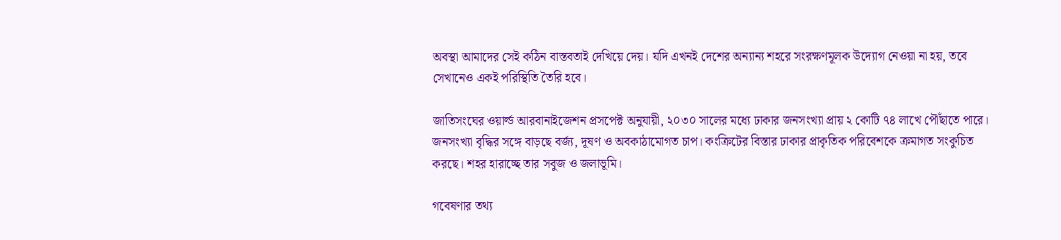অবস্থা আমাদের সেই কঠিন বাস্তবতাই দেখিয়ে দেয়। যদি এখনই দেশের অন্যান্য শহরে সংরক্ষণমূলক উদ্যোগ নেওয়া না হয়, তবে সেখানেও একই পরিস্থিতি তৈরি হবে।

জাতিসংঘের ওয়ার্ল্ড আরবানাইজেশন প্রসপেক্ট অনুযায়ী, ২০৩০ সালের মধ্যে ঢাকার জনসংখ্যা প্রায় ২ কোটি ৭৪ লাখে পৌঁছাতে পারে। জনসংখ্যা বৃদ্ধির সঙ্গে বাড়ছে বর্জ্য, দূষণ ও অবকাঠামোগত চাপ। কংক্রিটের বিস্তার ঢাকার প্রাকৃতিক পরিবেশকে ক্রমাগত সংকুচিত করছে। শহর হারাচ্ছে তার সবুজ ও জলাভূমি।

গবেষণার তথ্য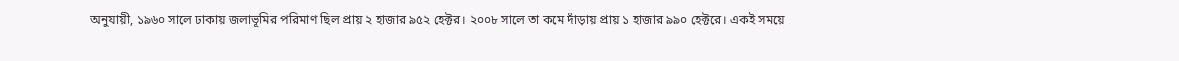অনুযায়ী, ১৯৬০ সালে ঢাকায় জলাভূমির পরিমাণ ছিল প্রায় ২ হাজার ৯৫২ হেক্টর। ২০০৮ সালে তা কমে দাঁড়ায় প্রায় ১ হাজার ৯৯০ হেক্টরে। একই সময়ে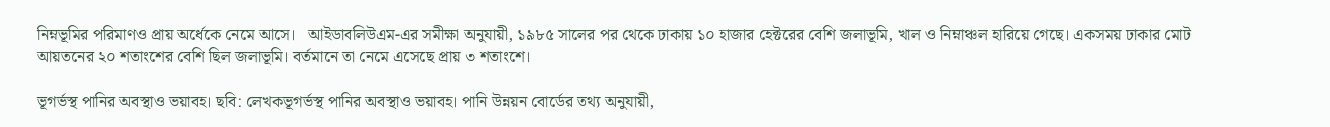নিম্নভূমির পরিমাণও প্রায় অর্ধেকে নেমে আসে।   আইডাবলিউএম-এর সমীক্ষা অনুযায়ী, ১৯৮৫ সালের পর থেকে ঢাকায় ১০ হাজার হেক্টরের বেশি জলাভূমি, খাল ও নিম্নাঞ্চল হারিয়ে গেছে। একসময় ঢাকার মোট আয়তনের ২০ শতাংশের বেশি ছিল জলাভূমি। বর্তমানে তা নেমে এসেছে প্রায় ৩ শতাংশে।

ভূগর্ভস্থ পানির অবস্থাও ভয়াবহ। ছবি: লেখকভূগর্ভস্থ পানির অবস্থাও ভয়াবহ। পানি উন্নয়ন বোর্ডের তথ্য অনুযায়ী,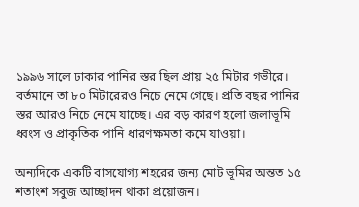১৯৯৬ সালে ঢাকার পানির স্তর ছিল প্রায় ২৫ মিটার গভীরে। বর্তমানে তা ৮০ মিটারেরও নিচে নেমে গেছে। প্রতি বছর পানির স্তর আরও নিচে নেমে যাচ্ছে। এর বড় কারণ হলো জলাভূমি ধ্বংস ও প্রাকৃতিক পানি ধারণক্ষমতা কমে যাওয়া।

অন্যদিকে একটি বাসযোগ্য শহরের জন্য মোট ভূমির অন্তত ১৫ শতাংশ সবুজ আচ্ছাদন থাকা প্রয়োজন।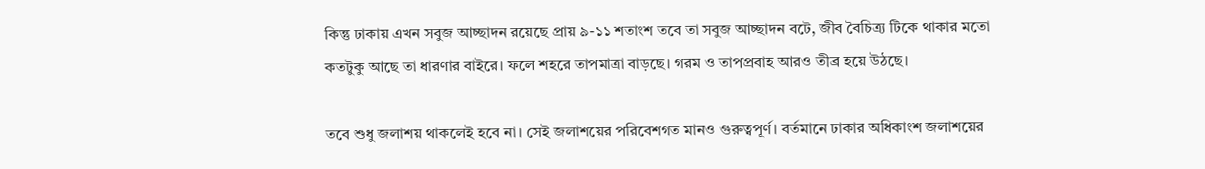কিন্তু ঢাকায় এখন সবুজ আচ্ছাদন রয়েছে প্রায় ৯-১১ শতাংশ তবে তা সবুজ আচ্ছাদন বটে, জীব বৈচিত্র্য টিকে থাকার মতো কতটুকু আছে তা ধারণার বাইরে। ফলে শহরে তাপমাত্রা বাড়ছে। গরম ও তাপপ্রবাহ আরও তীব্র হয়ে উঠছে।

তবে শুধু জলাশয় থাকলেই হবে না। সেই জলাশয়ের পরিবেশগত মানও গুরুত্বপূর্ণ। বর্তমানে ঢাকার অধিকাংশ জলাশয়ের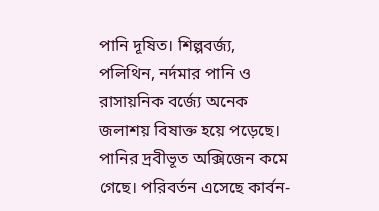পানি দূষিত। শিল্পবর্জ্য, পলিথিন, নর্দমার পানি ও রাসায়নিক বর্জ্যে অনেক জলাশয় বিষাক্ত হয়ে পড়েছে। পানির দ্রবীভূত অক্সিজেন কমে গেছে। পরিবর্তন এসেছে কার্বন-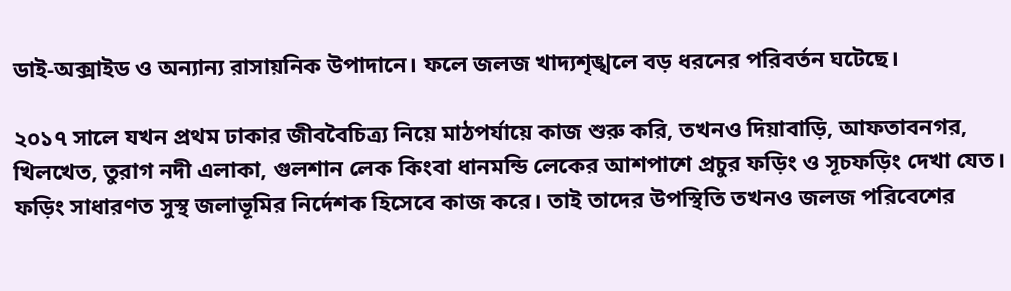ডাই-অক্সাইড ও অন্যান্য রাসায়নিক উপাদানে। ফলে জলজ খাদ্যশৃঙ্খলে বড় ধরনের পরিবর্তন ঘটেছে।

২০১৭ সালে যখন প্রথম ঢাকার জীববৈচিত্র্য নিয়ে মাঠপর্যায়ে কাজ শুরু করি, তখনও দিয়াবাড়ি, আফতাবনগর, খিলখেত, তুরাগ নদী এলাকা, গুলশান লেক কিংবা ধানমন্ডি লেকের আশপাশে প্রচুর ফড়িং ও সূচফড়িং দেখা যেত। ফড়িং সাধারণত সুস্থ জলাভূমির নির্দেশক হিসেবে কাজ করে। তাই তাদের উপস্থিতি তখনও জলজ পরিবেশের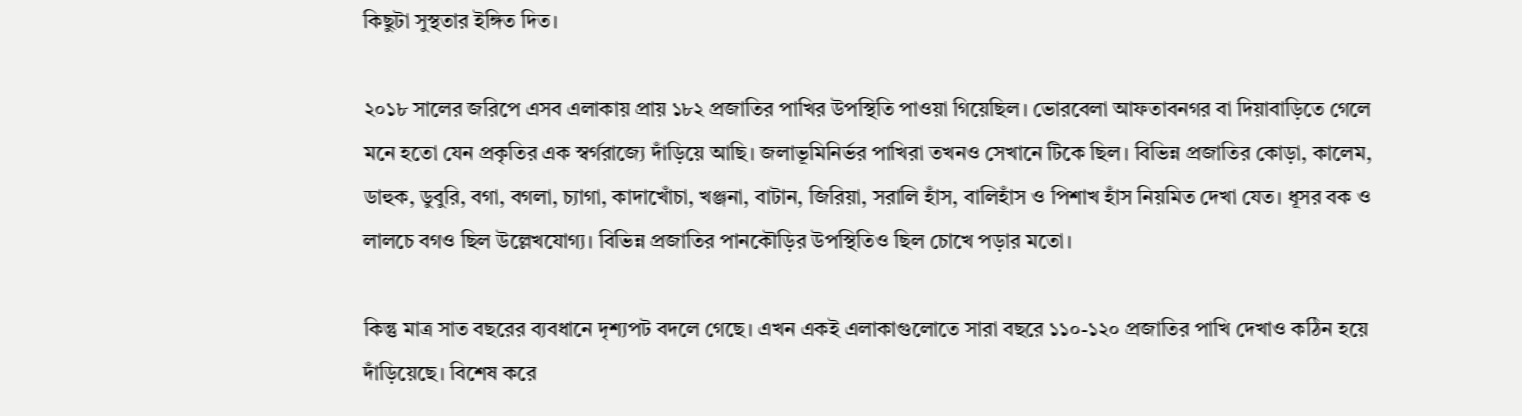কিছুটা সুস্থতার ইঙ্গিত দিত।

২০১৮ সালের জরিপে এসব এলাকায় প্রায় ১৮২ প্রজাতির পাখির উপস্থিতি পাওয়া গিয়েছিল। ভোরবেলা আফতাবনগর বা দিয়াবাড়িতে গেলে মনে হতো যেন প্রকৃতির এক স্বর্গরাজ্যে দাঁড়িয়ে আছি। জলাভূমিনির্ভর পাখিরা তখনও সেখানে টিকে ছিল। বিভিন্ন প্রজাতির কোড়া, কালেম, ডাহুক, ডুবুরি, বগা, বগলা, চ্যাগা, কাদাখোঁচা, খঞ্জনা, বাটান, জিরিয়া, সরালি হাঁস, বালিহাঁস ও পিশাখ হাঁস নিয়মিত দেখা যেত। ধূসর বক ও লালচে বগও ছিল উল্লেখযোগ্য। বিভিন্ন প্রজাতির পানকৌড়ির উপস্থিতিও ছিল চোখে পড়ার মতো।

কিন্তু মাত্র সাত বছরের ব্যবধানে দৃশ্যপট বদলে গেছে। এখন একই এলাকাগুলোতে সারা বছরে ১১০-১২০ প্রজাতির পাখি দেখাও কঠিন হয়ে দাঁড়িয়েছে। বিশেষ করে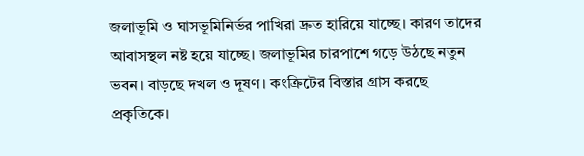জলাভূমি ও ঘাসভূমিনির্ভর পাখিরা দ্রুত হারিয়ে যাচ্ছে। কারণ তাদের আবাসস্থল নষ্ট হয়ে যাচ্ছে। জলাভূমির চারপাশে গড়ে উঠছে নতুন ভবন। বাড়ছে দখল ও দূষণ। কংক্রিটের বিস্তার গ্রাস করছে প্রকৃতিকে।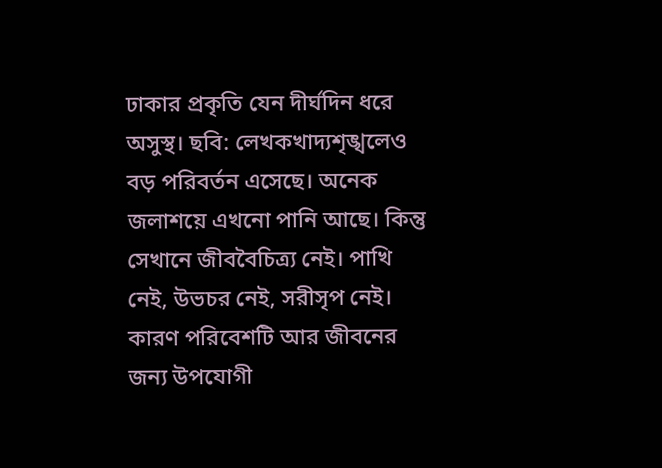ঢাকার প্রকৃতি যেন দীর্ঘদিন ধরে অসুস্থ। ছবি: লেখকখাদ্যশৃঙ্খলেও বড় পরিবর্তন এসেছে। অনেক জলাশয়ে এখনো পানি আছে। কিন্তু সেখানে জীববৈচিত্র্য নেই। পাখি নেই, উভচর নেই, সরীসৃপ নেই। কারণ পরিবেশটি আর জীবনের জন্য উপযোগী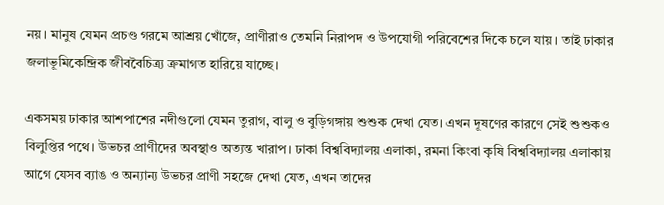নয়। মানুষ যেমন প্রচণ্ড গরমে আশ্রয় খোঁজে, প্রাণীরাও তেমনি নিরাপদ ও উপযোগী পরিবেশের দিকে চলে যায়। তাই ঢাকার জলাভূমিকেন্দ্রিক জীববৈচিত্র্য ক্রমাগত হারিয়ে যাচ্ছে।

একসময় ঢাকার আশপাশের নদীগুলো যেমন তুরাগ, বালু ও বুড়িগঙ্গায় শুশুক দেখা যেত। এখন দূষণের কারণে সেই শুশুকও বিলুপ্তির পথে। উভচর প্রাণীদের অবস্থাও অত্যন্ত খারাপ। ঢাকা বিশ্ববিদ্যালয় এলাকা, রমনা কিংবা কৃষি বিশ্ববিদ্যালয় এলাকায় আগে যেসব ব্যাঙ ও অন্যান্য উভচর প্রাণী সহজে দেখা যেত, এখন তাদের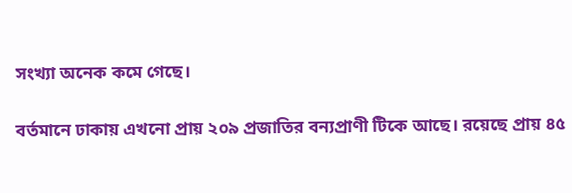সংখ্যা অনেক কমে গেছে।

বর্তমানে ঢাকায় এখনো প্রায় ২০৯ প্রজাতির বন্যপ্রাণী টিকে আছে। রয়েছে প্রায় ৪৫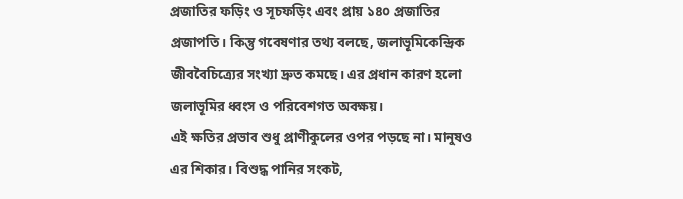প্রজাতির ফড়িং ও সূচফড়িং এবং প্রায় ১৪০ প্রজাতির প্রজাপতি। কিন্তু গবেষণার তথ্য বলছে, জলাভূমিকেন্দ্রিক জীববৈচিত্র্যের সংখ্যা দ্রুত কমছে। এর প্রধান কারণ হলো জলাভূমির ধ্বংস ও পরিবেশগত অবক্ষয়।
এই ক্ষতির প্রভাব শুধু প্রাণীকুলের ওপর পড়ছে না। মানুষও এর শিকার। বিশুদ্ধ পানির সংকট,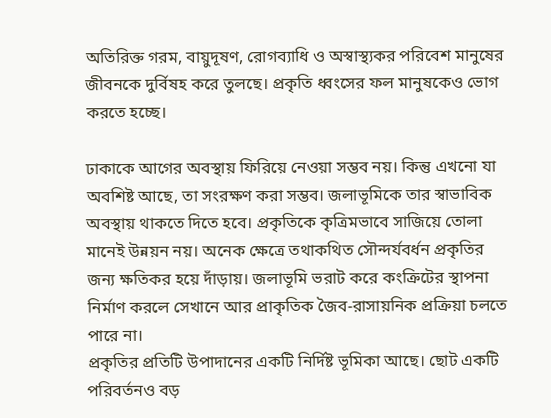অতিরিক্ত গরম, বায়ুদূষণ, রোগব্যাধি ও অস্বাস্থ্যকর পরিবেশ মানুষের জীবনকে দুর্বিষহ করে তুলছে। প্রকৃতি ধ্বংসের ফল মানুষকেও ভোগ করতে হচ্ছে।

ঢাকাকে আগের অবস্থায় ফিরিয়ে নেওয়া সম্ভব নয়। কিন্তু এখনো যা অবশিষ্ট আছে, তা সংরক্ষণ করা সম্ভব। জলাভূমিকে তার স্বাভাবিক অবস্থায় থাকতে দিতে হবে। প্রকৃতিকে কৃত্রিমভাবে সাজিয়ে তোলা মানেই উন্নয়ন নয়। অনেক ক্ষেত্রে তথাকথিত সৌন্দর্যবর্ধন প্রকৃতির জন্য ক্ষতিকর হয়ে দাঁড়ায়। জলাভূমি ভরাট করে কংক্রিটের স্থাপনা নির্মাণ করলে সেখানে আর প্রাকৃতিক জৈব-রাসায়নিক প্রক্রিয়া চলতে পারে না।
প্রকৃতির প্রতিটি উপাদানের একটি নির্দিষ্ট ভূমিকা আছে। ছোট একটি পরিবর্তনও বড়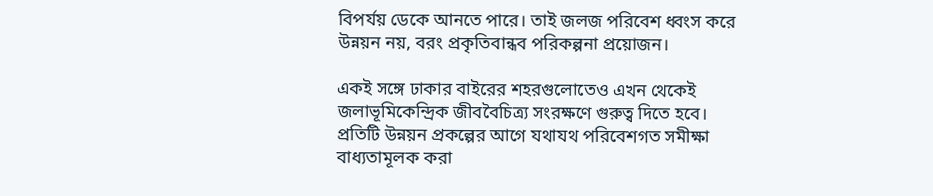বিপর্যয় ডেকে আনতে পারে। তাই জলজ পরিবেশ ধ্বংস করে উন্নয়ন নয়, বরং প্রকৃতিবান্ধব পরিকল্পনা প্রয়োজন।

একই সঙ্গে ঢাকার বাইরের শহরগুলোতেও এখন থেকেই জলাভূমিকেন্দ্রিক জীববৈচিত্র্য সংরক্ষণে গুরুত্ব দিতে হবে। প্রতিটি উন্নয়ন প্রকল্পের আগে যথাযথ পরিবেশগত সমীক্ষা বাধ্যতামূলক করা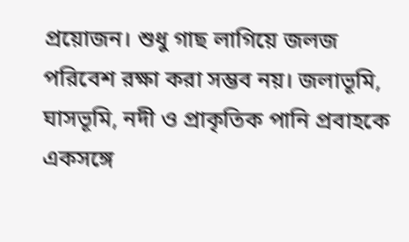প্রয়োজন। শুধু গাছ লাগিয়ে জলজ পরিবেশ রক্ষা করা সম্ভব নয়। জলাভূমি, ঘাসভূমি, নদী ও প্রাকৃতিক পানি প্রবাহকে একসঙ্গে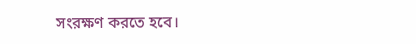সংরক্ষণ করতে হবে।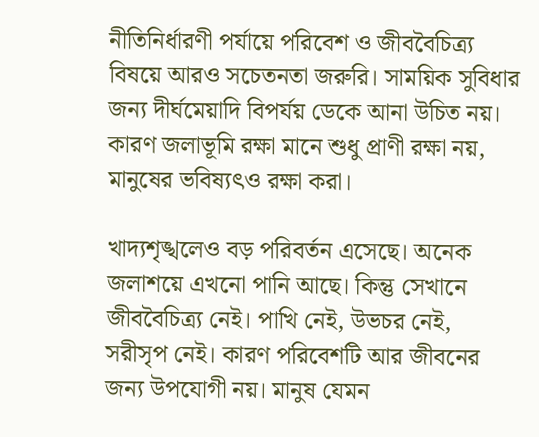নীতিনির্ধারণী পর্যায়ে পরিবেশ ও জীববৈচিত্র্য বিষয়ে আরও সচেতনতা জরুরি। সাময়িক সুবিধার জন্য দীর্ঘমেয়াদি বিপর্যয় ডেকে আনা উচিত নয়। কারণ জলাভূমি রক্ষা মানে শুধু প্রাণী রক্ষা নয়, মানুষের ভবিষ্যৎও রক্ষা করা।

খাদ্যশৃঙ্খলেও বড় পরিবর্তন এসেছে। অনেক জলাশয়ে এখনো পানি আছে। কিন্তু সেখানে জীববৈচিত্র্য নেই। পাখি নেই, উভচর নেই, সরীসৃপ নেই। কারণ পরিবেশটি আর জীবনের জন্য উপযোগী নয়। মানুষ যেমন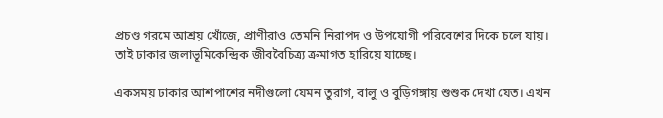প্রচণ্ড গরমে আশ্রয় খোঁজে, প্রাণীরাও তেমনি নিরাপদ ও উপযোগী পরিবেশের দিকে চলে যায়। তাই ঢাকার জলাভূমিকেন্দ্রিক জীববৈচিত্র্য ক্রমাগত হারিয়ে যাচ্ছে।

একসময় ঢাকার আশপাশের নদীগুলো যেমন তুরাগ, বালু ও বুড়িগঙ্গায় শুশুক দেখা যেত। এখন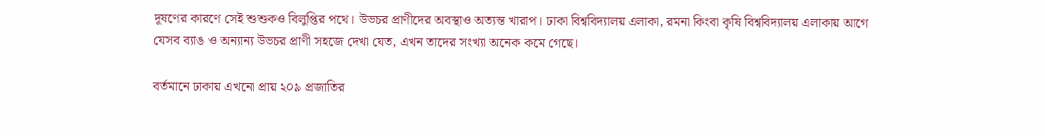দূষণের কারণে সেই শুশুকও বিলুপ্তির পথে। উভচর প্রাণীদের অবস্থাও অত্যন্ত খারাপ। ঢাকা বিশ্ববিদ্যালয় এলাকা, রমনা কিংবা কৃষি বিশ্ববিদ্যালয় এলাকায় আগে যেসব ব্যাঙ ও অন্যান্য উভচর প্রাণী সহজে দেখা যেত, এখন তাদের সংখ্যা অনেক কমে গেছে।

বর্তমানে ঢাকায় এখনো প্রায় ২০৯ প্রজাতির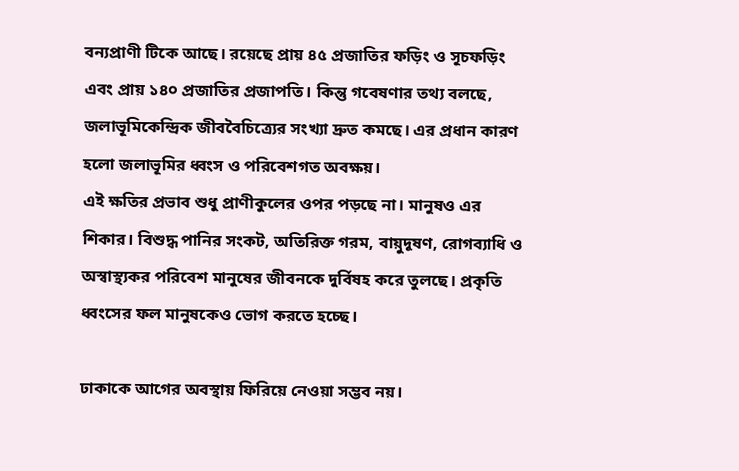বন্যপ্রাণী টিকে আছে। রয়েছে প্রায় ৪৫ প্রজাতির ফড়িং ও সূচফড়িং এবং প্রায় ১৪০ প্রজাতির প্রজাপতি। কিন্তু গবেষণার তথ্য বলছে, জলাভূমিকেন্দ্রিক জীববৈচিত্র্যের সংখ্যা দ্রুত কমছে। এর প্রধান কারণ হলো জলাভূমির ধ্বংস ও পরিবেশগত অবক্ষয়।
এই ক্ষতির প্রভাব শুধু প্রাণীকুলের ওপর পড়ছে না। মানুষও এর শিকার। বিশুদ্ধ পানির সংকট, অতিরিক্ত গরম, বায়ুদূষণ, রোগব্যাধি ও অস্বাস্থ্যকর পরিবেশ মানুষের জীবনকে দুর্বিষহ করে তুলছে। প্রকৃতি ধ্বংসের ফল মানুষকেও ভোগ করতে হচ্ছে।

ঢাকাকে আগের অবস্থায় ফিরিয়ে নেওয়া সম্ভব নয়।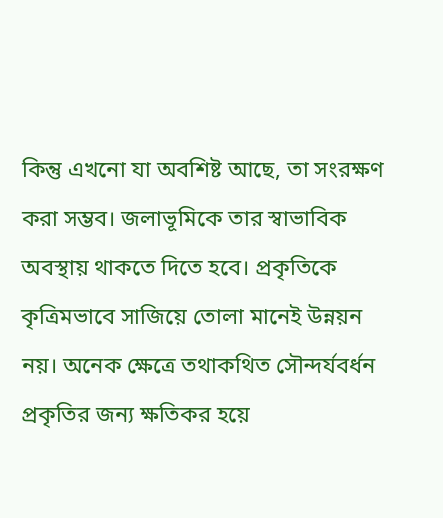কিন্তু এখনো যা অবশিষ্ট আছে, তা সংরক্ষণ করা সম্ভব। জলাভূমিকে তার স্বাভাবিক অবস্থায় থাকতে দিতে হবে। প্রকৃতিকে কৃত্রিমভাবে সাজিয়ে তোলা মানেই উন্নয়ন নয়। অনেক ক্ষেত্রে তথাকথিত সৌন্দর্যবর্ধন প্রকৃতির জন্য ক্ষতিকর হয়ে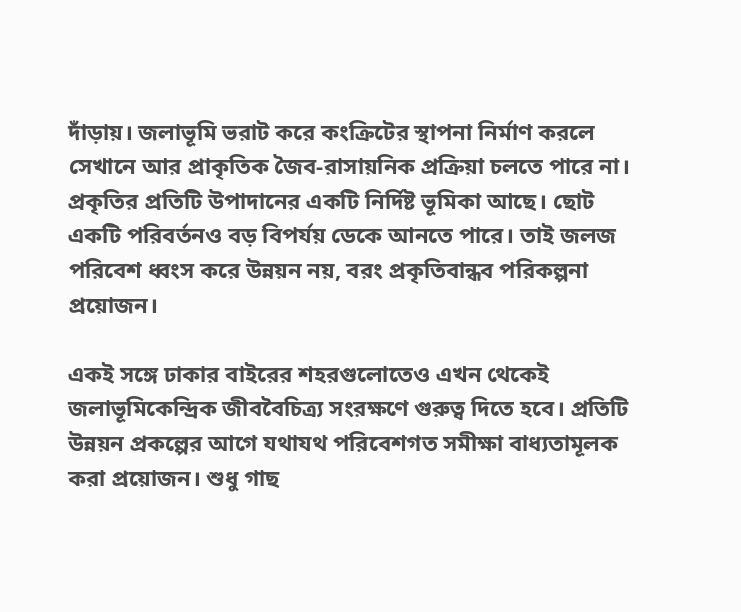দাঁড়ায়। জলাভূমি ভরাট করে কংক্রিটের স্থাপনা নির্মাণ করলে সেখানে আর প্রাকৃতিক জৈব-রাসায়নিক প্রক্রিয়া চলতে পারে না।
প্রকৃতির প্রতিটি উপাদানের একটি নির্দিষ্ট ভূমিকা আছে। ছোট একটি পরিবর্তনও বড় বিপর্যয় ডেকে আনতে পারে। তাই জলজ পরিবেশ ধ্বংস করে উন্নয়ন নয়, বরং প্রকৃতিবান্ধব পরিকল্পনা প্রয়োজন।

একই সঙ্গে ঢাকার বাইরের শহরগুলোতেও এখন থেকেই জলাভূমিকেন্দ্রিক জীববৈচিত্র্য সংরক্ষণে গুরুত্ব দিতে হবে। প্রতিটি উন্নয়ন প্রকল্পের আগে যথাযথ পরিবেশগত সমীক্ষা বাধ্যতামূলক করা প্রয়োজন। শুধু গাছ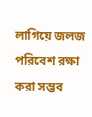লাগিয়ে জলজ পরিবেশ রক্ষা করা সম্ভব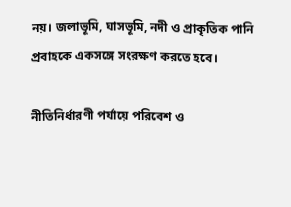নয়। জলাভূমি, ঘাসভূমি, নদী ও প্রাকৃতিক পানি প্রবাহকে একসঙ্গে সংরক্ষণ করতে হবে।

নীতিনির্ধারণী পর্যায়ে পরিবেশ ও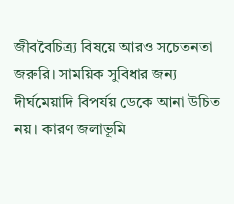জীববৈচিত্র্য বিষয়ে আরও সচেতনতা জরুরি। সাময়িক সুবিধার জন্য দীর্ঘমেয়াদি বিপর্যয় ডেকে আনা উচিত নয়। কারণ জলাভূমি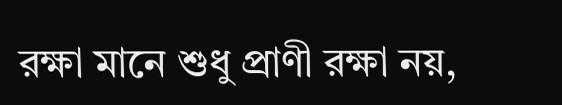রক্ষা মানে শুধু প্রাণী রক্ষা নয়,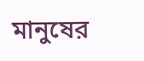মানুষের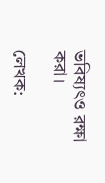ভবিষ্যৎও রক্ষা করা।

লেখক: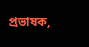প্রভাষক,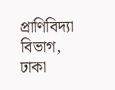প্রাণিবিদ্যা বিভাগ, ঢাকা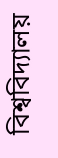বিশ্ববিদ্যালয়